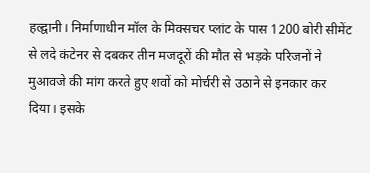हल्द्वानी। निर्माणाधीन मॉल के मिक्सचर प्लांट के पास 1200 बोरी सीमेंट से लदे कंटेनर से दबकर तीन मजदूरों की मौत से भड़के परिजनों ने मुआवजे की मांग करते हुए शवों को मोर्चरी से उठाने से इनकार कर दिया। इसके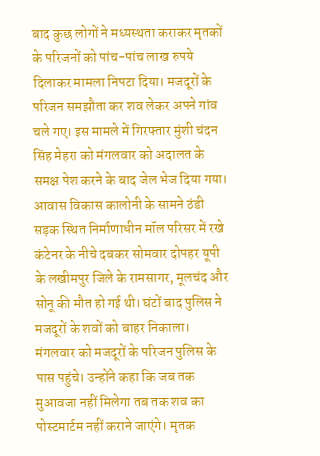बाद कुछ लोगों ने मध्यस्थता कराकर मृतकों के परिजनों को पांच-पांच लाख रुपये दिलाकर मामला निपटा दिया। मजदूरों के परिजन समझौता कर शव लेकर अपने गांव चले गए। इस मामले में गिरफ्तार मुंशी चंदन सिंह मेहरा को मंगलवार को अदालत के समक्ष पेश करने के बाद जेल भेज दिया गया।
आवास विकास कालोनी के सामने ठंडी सड़क स्थित निर्माणाधीन मॉल परिसर में रखे कंटेनर के नीचे दबकर सोमवार दोपहर यूपी के लखीमपुर जिले के रामसागर, मूलचंद और सोनू की मौत हो गई थी। घंटों बाद पुलिस ने मजदूरों के शवों को बाहर निकाला। मंगलवार को मजदूरों के परिजन पुलिस के पास पहुंचे। उन्होंने कहा कि जब तक मुआवजा नहीं मिलेगा तब तक शव का पोस्टमार्टम नहीं कराने जाएंगे। मृतक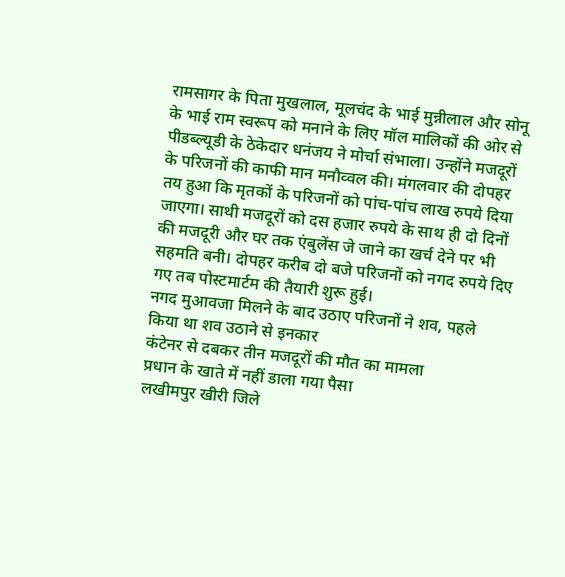रामसागर के पिता मुखलाल, मूलचंद के भाई मुन्नीलाल और सोनू के भाई राम स्वरूप को मनाने के लिए मॉल मालिकों की ओर से पीडब्ल्यूडी के ठेकेदार धनंजय ने मोर्चा संभाला। उन्होंने मजदूरों के परिजनों की काफी मान मनौव्वल की। मंगलवार की दोपहर तय हुआ कि मृतकों के परिजनों को पांच-पांच लाख रुपये दिया जाएगा। साथी मजदूरों को दस हजार रुपये के साथ ही दो दिनों की मजदूरी और घर तक एंबुलेंस जे जाने का खर्च देने पर भी सहमति बनी। दोपहर करीब दो बजे परिजनों को नगद रुपये दिए गए तब पोस्टमार्टम की तैयारी शुरू हुई।
नगद मुआवजा मिलने के बाद उठाए परिजनों ने शव, पहले किया था शव उठाने से इनकार
कंटेनर से दबकर तीन मजदूरों की मौत का मामला
प्रधान के खाते में नहीं डाला गया पैसा
लखीमपुर खीरी जिले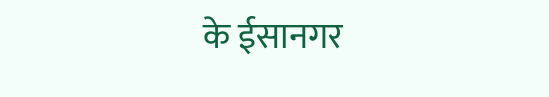के ईसानगर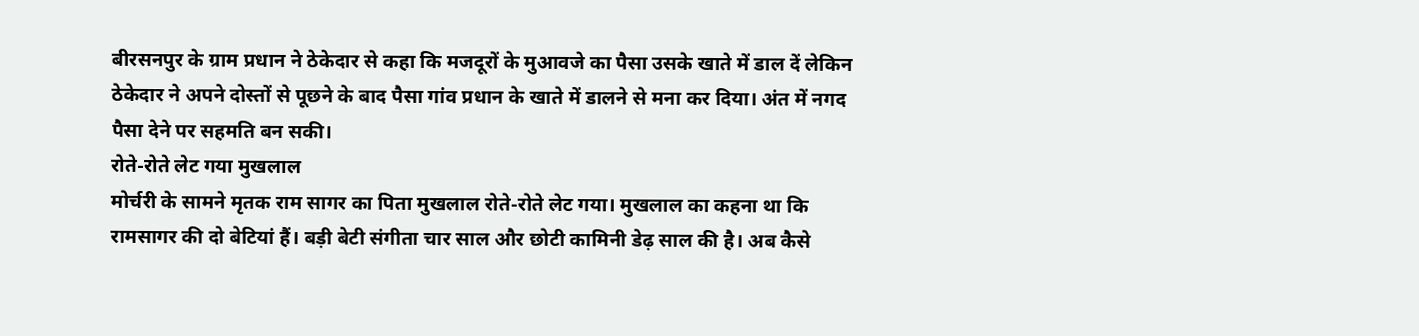बीरसनपुर के ग्राम प्रधान ने ठेकेदार से कहा कि मजदूरों के मुआवजे का पैसा उसके खाते में डाल दें लेकिन ठेकेदार ने अपने दोस्तों से पूछने के बाद पैसा गांव प्रधान के खाते में डालने से मना कर दिया। अंत में नगद पैसा देने पर सहमति बन सकी।
रोते-रोते लेट गया मुखलाल
मोर्चरी के सामने मृतक राम सागर का पिता मुखलाल रोते-रोते लेट गया। मुखलाल का कहना था कि रामसागर की दो बेटियां हैं। बड़ी बेटी संगीता चार साल और छोटी कामिनी डेढ़ साल की है। अब कैसे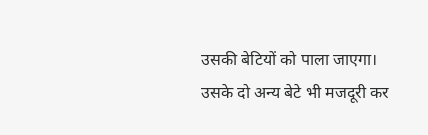उसकी बेटियों को पाला जाएगा। उसके दो अन्य बेटे भी मजदूरी कर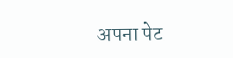अपना पेट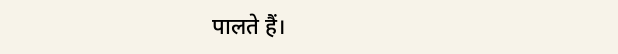पालते हैं।